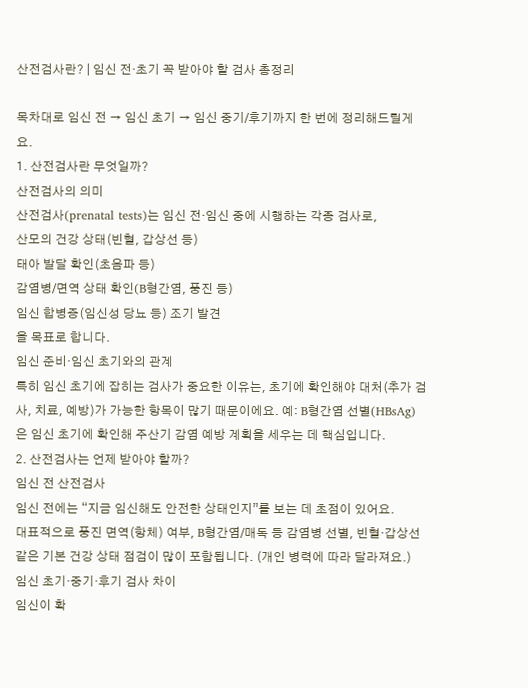산전검사란? | 임신 전·초기 꼭 받아야 할 검사 총정리

목차대로 임신 전 → 임신 초기 → 임신 중기/후기까지 한 번에 정리해드릴게요.
1. 산전검사란 무엇일까?
산전검사의 의미
산전검사(prenatal tests)는 임신 전·임신 중에 시행하는 각종 검사로,
산모의 건강 상태(빈혈, 갑상선 등)
태아 발달 확인(초음파 등)
감염병/면역 상태 확인(B형간염, 풍진 등)
임신 합병증(임신성 당뇨 등) 조기 발견
을 목표로 합니다.
임신 준비·임신 초기와의 관계
특히 임신 초기에 잡히는 검사가 중요한 이유는, 초기에 확인해야 대처(추가 검사, 치료, 예방)가 가능한 항목이 많기 때문이에요. 예: B형간염 선별(HBsAg)은 임신 초기에 확인해 주산기 감염 예방 계획을 세우는 데 핵심입니다.
2. 산전검사는 언제 받아야 할까?
임신 전 산전검사
임신 전에는 “지금 임신해도 안전한 상태인지”를 보는 데 초점이 있어요.
대표적으로 풍진 면역(항체) 여부, B형간염/매독 등 감염병 선별, 빈혈·갑상선 같은 기본 건강 상태 점검이 많이 포함됩니다. (개인 병력에 따라 달라져요.)
임신 초기·중기·후기 검사 차이
임신이 확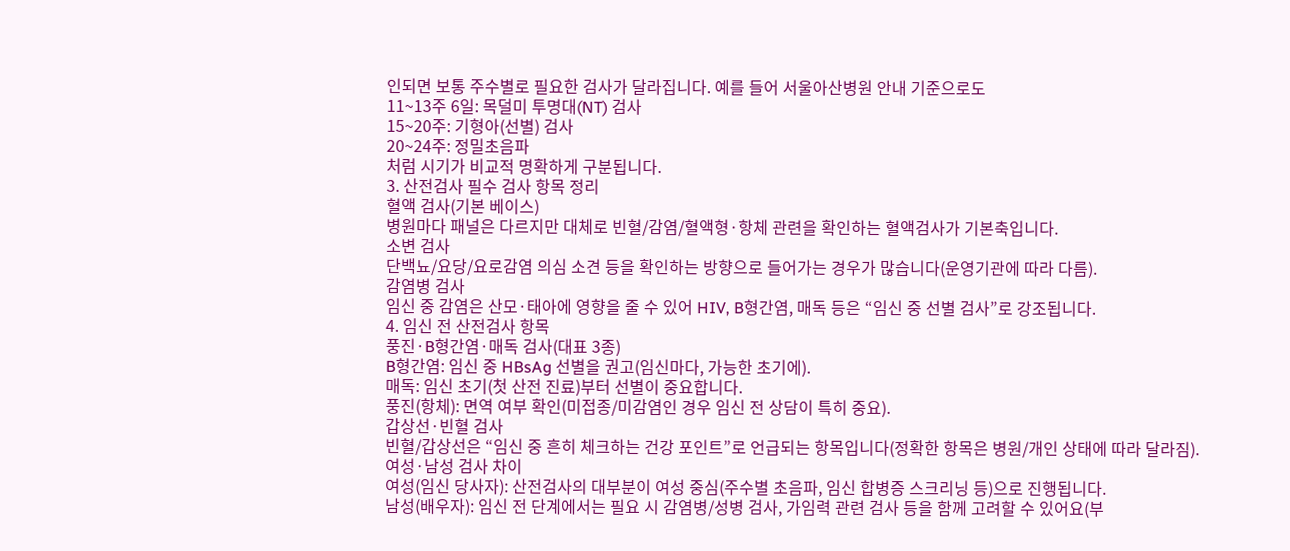인되면 보통 주수별로 필요한 검사가 달라집니다. 예를 들어 서울아산병원 안내 기준으로도
11~13주 6일: 목덜미 투명대(NT) 검사
15~20주: 기형아(선별) 검사
20~24주: 정밀초음파
처럼 시기가 비교적 명확하게 구분됩니다.
3. 산전검사 필수 검사 항목 정리
혈액 검사(기본 베이스)
병원마다 패널은 다르지만 대체로 빈혈/감염/혈액형·항체 관련을 확인하는 혈액검사가 기본축입니다.
소변 검사
단백뇨/요당/요로감염 의심 소견 등을 확인하는 방향으로 들어가는 경우가 많습니다(운영기관에 따라 다름).
감염병 검사
임신 중 감염은 산모·태아에 영향을 줄 수 있어 HIV, B형간염, 매독 등은 “임신 중 선별 검사”로 강조됩니다.
4. 임신 전 산전검사 항목
풍진·B형간염·매독 검사(대표 3종)
B형간염: 임신 중 HBsAg 선별을 권고(임신마다, 가능한 초기에).
매독: 임신 초기(첫 산전 진료)부터 선별이 중요합니다.
풍진(항체): 면역 여부 확인(미접종/미감염인 경우 임신 전 상담이 특히 중요).
갑상선·빈혈 검사
빈혈/갑상선은 “임신 중 흔히 체크하는 건강 포인트”로 언급되는 항목입니다(정확한 항목은 병원/개인 상태에 따라 달라짐).
여성·남성 검사 차이
여성(임신 당사자): 산전검사의 대부분이 여성 중심(주수별 초음파, 임신 합병증 스크리닝 등)으로 진행됩니다.
남성(배우자): 임신 전 단계에서는 필요 시 감염병/성병 검사, 가임력 관련 검사 등을 함께 고려할 수 있어요(부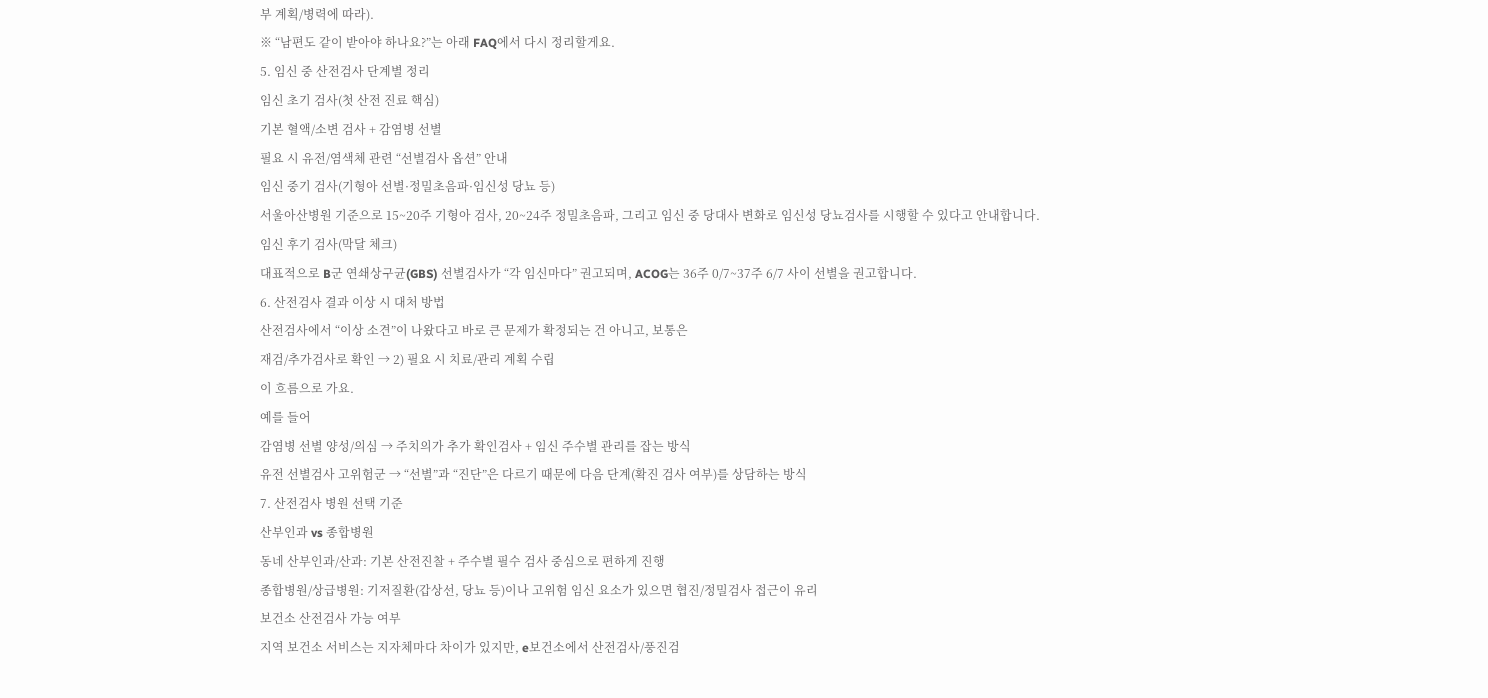부 계획/병력에 따라).
※ “남편도 같이 받아야 하나요?”는 아래 FAQ에서 다시 정리할게요.
5. 임신 중 산전검사 단계별 정리
임신 초기 검사(첫 산전 진료 핵심)
기본 혈액/소변 검사 + 감염병 선별
필요 시 유전/염색체 관련 “선별검사 옵션” 안내
임신 중기 검사(기형아 선별·정밀초음파·임신성 당뇨 등)
서울아산병원 기준으로 15~20주 기형아 검사, 20~24주 정밀초음파, 그리고 임신 중 당대사 변화로 임신성 당뇨검사를 시행할 수 있다고 안내합니다.
임신 후기 검사(막달 체크)
대표적으로 B군 연쇄상구균(GBS) 선별검사가 “각 임신마다” 권고되며, ACOG는 36주 0/7~37주 6/7 사이 선별을 권고합니다.
6. 산전검사 결과 이상 시 대처 방법
산전검사에서 “이상 소견”이 나왔다고 바로 큰 문제가 확정되는 건 아니고, 보통은
재검/추가검사로 확인 → 2) 필요 시 치료/관리 계획 수립
이 흐름으로 가요.
예를 들어
감염병 선별 양성/의심 → 주치의가 추가 확인검사 + 임신 주수별 관리를 잡는 방식
유전 선별검사 고위험군 → “선별”과 “진단”은 다르기 때문에 다음 단계(확진 검사 여부)를 상담하는 방식
7. 산전검사 병원 선택 기준
산부인과 vs 종합병원
동네 산부인과/산과: 기본 산전진찰 + 주수별 필수 검사 중심으로 편하게 진행
종합병원/상급병원: 기저질환(갑상선, 당뇨 등)이나 고위험 임신 요소가 있으면 협진/정밀검사 접근이 유리
보건소 산전검사 가능 여부
지역 보건소 서비스는 지자체마다 차이가 있지만, e보건소에서 산전검사/풍진검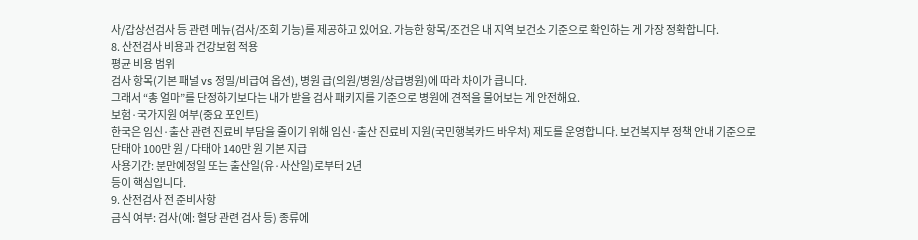사/갑상선검사 등 관련 메뉴(검사/조회 기능)를 제공하고 있어요. 가능한 항목/조건은 내 지역 보건소 기준으로 확인하는 게 가장 정확합니다.
8. 산전검사 비용과 건강보험 적용
평균 비용 범위
검사 항목(기본 패널 vs 정밀/비급여 옵션), 병원 급(의원/병원/상급병원)에 따라 차이가 큽니다.
그래서 “총 얼마”를 단정하기보다는 내가 받을 검사 패키지를 기준으로 병원에 견적을 물어보는 게 안전해요.
보험·국가지원 여부(중요 포인트)
한국은 임신·출산 관련 진료비 부담을 줄이기 위해 임신·출산 진료비 지원(국민행복카드 바우처) 제도를 운영합니다. 보건복지부 정책 안내 기준으로
단태아 100만 원 / 다태아 140만 원 기본 지급
사용기간: 분만예정일 또는 출산일(유·사산일)로부터 2년
등이 핵심입니다.
9. 산전검사 전 준비사항
금식 여부: 검사(예: 혈당 관련 검사 등) 종류에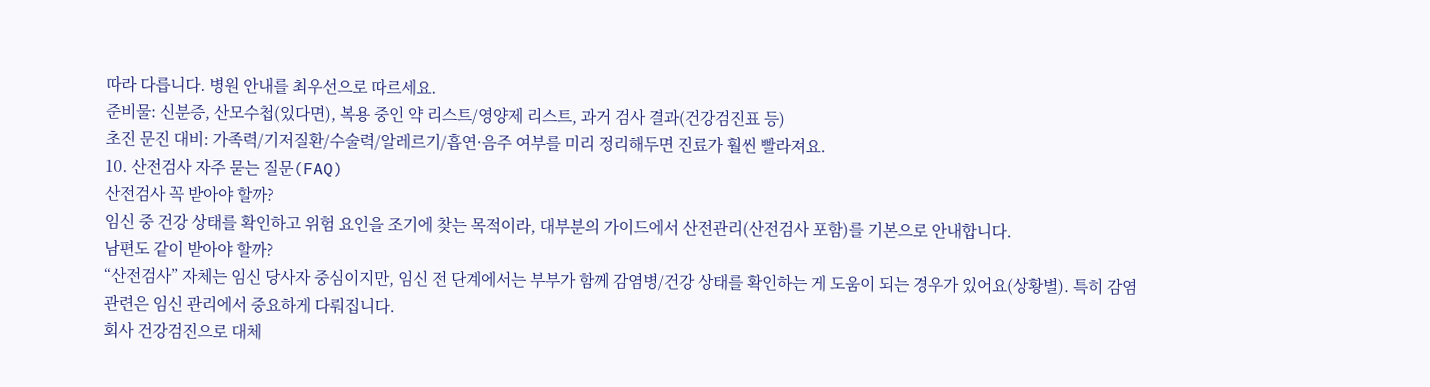따라 다릅니다. 병원 안내를 최우선으로 따르세요.
준비물: 신분증, 산모수첩(있다면), 복용 중인 약 리스트/영양제 리스트, 과거 검사 결과(건강검진표 등)
초진 문진 대비: 가족력/기저질환/수술력/알레르기/흡연·음주 여부를 미리 정리해두면 진료가 훨씬 빨라져요.
10. 산전검사 자주 묻는 질문(FAQ)
산전검사 꼭 받아야 할까?
임신 중 건강 상태를 확인하고 위험 요인을 조기에 찾는 목적이라, 대부분의 가이드에서 산전관리(산전검사 포함)를 기본으로 안내합니다.
남편도 같이 받아야 할까?
“산전검사” 자체는 임신 당사자 중심이지만, 임신 전 단계에서는 부부가 함께 감염병/건강 상태를 확인하는 게 도움이 되는 경우가 있어요(상황별). 특히 감염 관련은 임신 관리에서 중요하게 다뤄집니다.
회사 건강검진으로 대체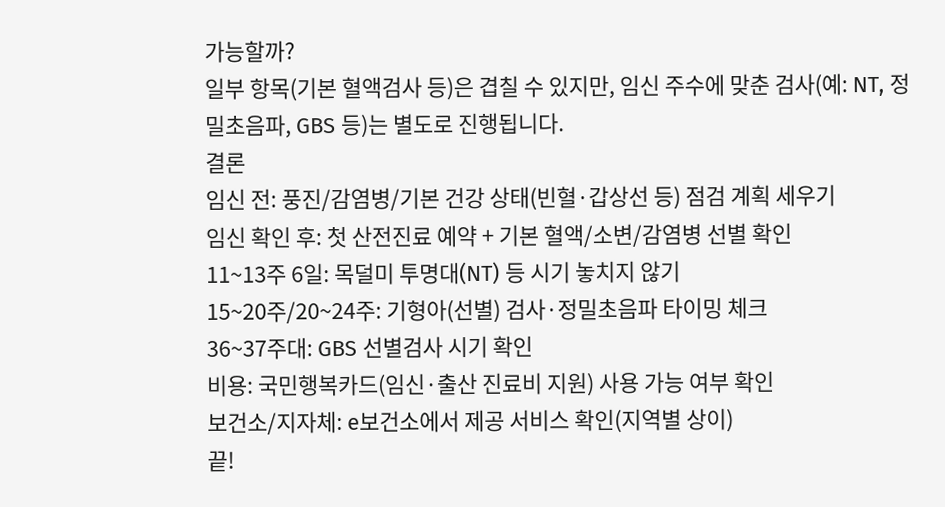가능할까?
일부 항목(기본 혈액검사 등)은 겹칠 수 있지만, 임신 주수에 맞춘 검사(예: NT, 정밀초음파, GBS 등)는 별도로 진행됩니다.
결론
임신 전: 풍진/감염병/기본 건강 상태(빈혈·갑상선 등) 점검 계획 세우기
임신 확인 후: 첫 산전진료 예약 + 기본 혈액/소변/감염병 선별 확인
11~13주 6일: 목덜미 투명대(NT) 등 시기 놓치지 않기
15~20주/20~24주: 기형아(선별) 검사·정밀초음파 타이밍 체크
36~37주대: GBS 선별검사 시기 확인
비용: 국민행복카드(임신·출산 진료비 지원) 사용 가능 여부 확인
보건소/지자체: e보건소에서 제공 서비스 확인(지역별 상이)
끝!